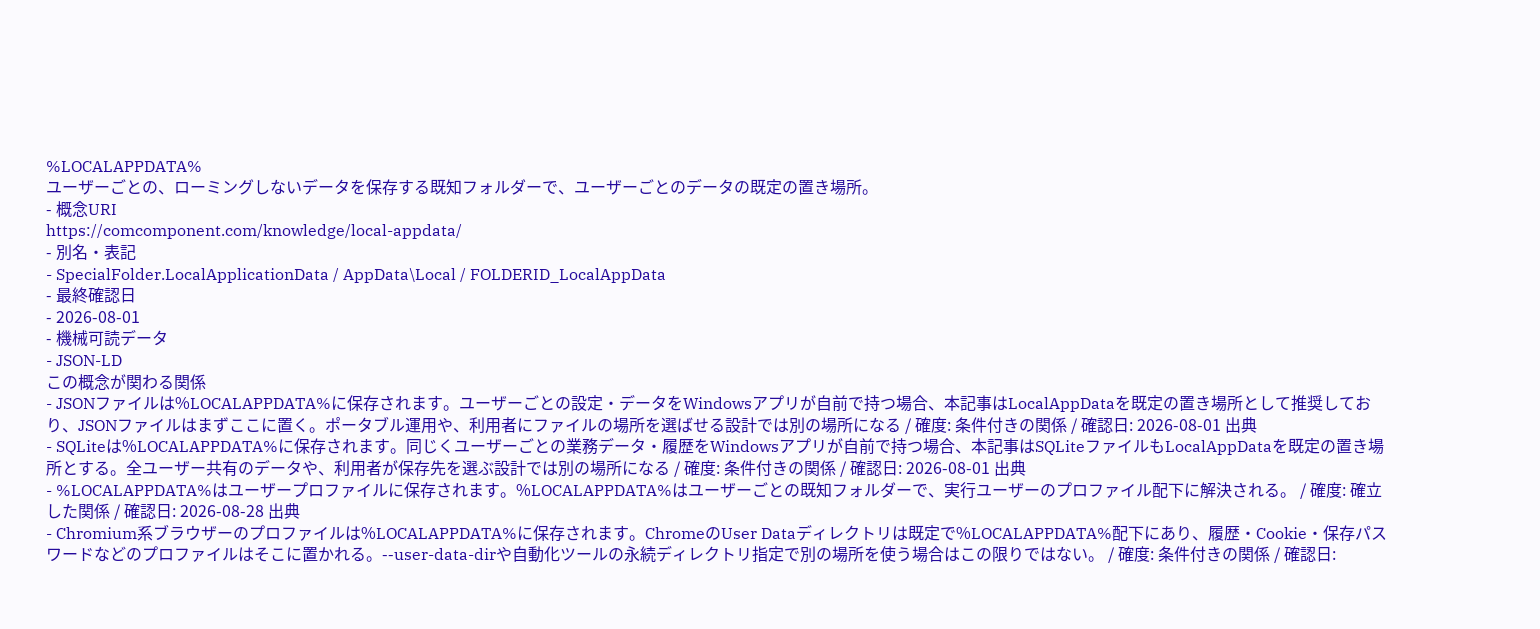%LOCALAPPDATA%
ユーザーごとの、ローミングしないデータを保存する既知フォルダーで、ユーザーごとのデータの既定の置き場所。
- 概念URI
https://comcomponent.com/knowledge/local-appdata/
- 別名・表記
- SpecialFolder.LocalApplicationData / AppData\Local / FOLDERID_LocalAppData
- 最終確認日
- 2026-08-01
- 機械可読データ
- JSON-LD
この概念が関わる関係
- JSONファイルは%LOCALAPPDATA%に保存されます。ユーザーごとの設定・データをWindowsアプリが自前で持つ場合、本記事はLocalAppDataを既定の置き場所として推奨しており、JSONファイルはまずここに置く。ポータブル運用や、利用者にファイルの場所を選ばせる設計では別の場所になる / 確度: 条件付きの関係 / 確認日: 2026-08-01 出典
- SQLiteは%LOCALAPPDATA%に保存されます。同じくユーザーごとの業務データ・履歴をWindowsアプリが自前で持つ場合、本記事はSQLiteファイルもLocalAppDataを既定の置き場所とする。全ユーザー共有のデータや、利用者が保存先を選ぶ設計では別の場所になる / 確度: 条件付きの関係 / 確認日: 2026-08-01 出典
- %LOCALAPPDATA%はユーザープロファイルに保存されます。%LOCALAPPDATA%はユーザーごとの既知フォルダーで、実行ユーザーのプロファイル配下に解決される。 / 確度: 確立した関係 / 確認日: 2026-08-28 出典
- Chromium系ブラウザーのプロファイルは%LOCALAPPDATA%に保存されます。ChromeのUser Dataディレクトリは既定で%LOCALAPPDATA%配下にあり、履歴・Cookie・保存パスワードなどのプロファイルはそこに置かれる。--user-data-dirや自動化ツールの永続ディレクトリ指定で別の場所を使う場合はこの限りではない。 / 確度: 条件付きの関係 / 確認日: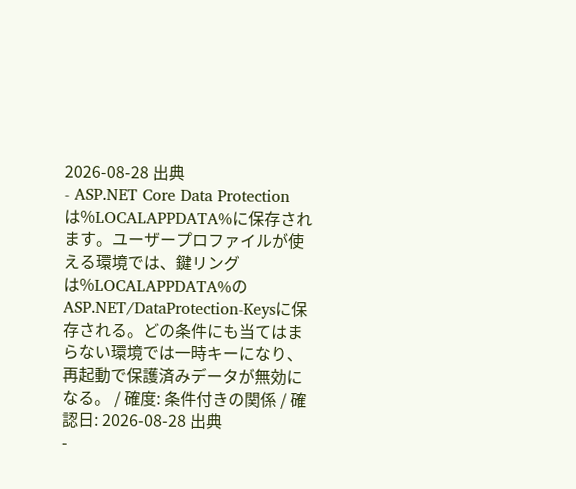2026-08-28 出典
- ASP.NET Core Data Protectionは%LOCALAPPDATA%に保存されます。ユーザープロファイルが使える環境では、鍵リングは%LOCALAPPDATA%のASP.NET/DataProtection-Keysに保存される。どの条件にも当てはまらない環境では一時キーになり、再起動で保護済みデータが無効になる。 / 確度: 条件付きの関係 / 確認日: 2026-08-28 出典
-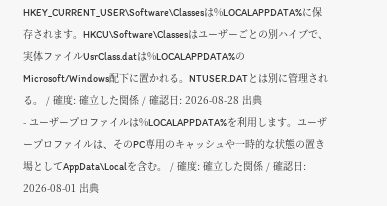HKEY_CURRENT_USER\Software\Classesは%LOCALAPPDATA%に保存されます。HKCU\Software\Classesはユーザーごとの別ハイブで、実体ファイルUsrClass.datは%LOCALAPPDATA%のMicrosoft/Windows配下に置かれる。NTUSER.DATとは別に管理される。 / 確度: 確立した関係 / 確認日: 2026-08-28 出典
- ユーザープロファイルは%LOCALAPPDATA%を利用します。ユーザープロファイルは、そのPC専用のキャッシュや一時的な状態の置き場としてAppData\Localを含む。 / 確度: 確立した関係 / 確認日: 2026-08-01 出典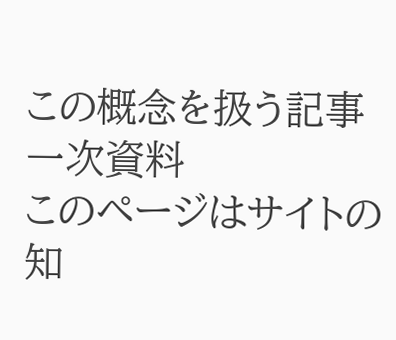この概念を扱う記事
一次資料
このページはサイトの知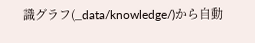識グラフ(_data/knowledge/)から自動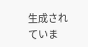生成されていま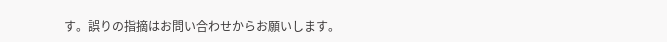す。誤りの指摘はお問い合わせからお願いします。